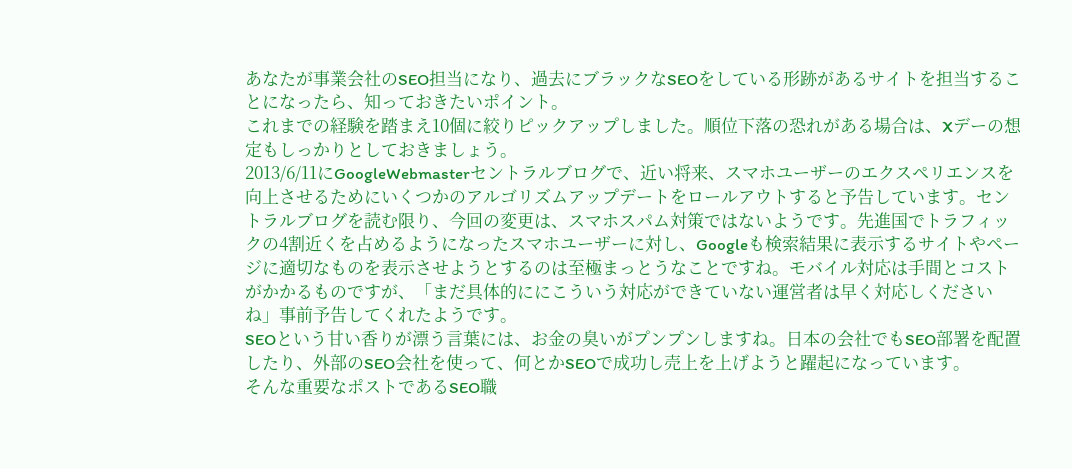あなたが事業会社のSEO担当になり、過去にブラックなSEOをしている形跡があるサイトを担当することになったら、知っておきたいポイント。
これまでの経験を踏まえ10個に絞りピックアップしました。順位下落の恐れがある場合は、Xデーの想定もしっかりとしておきましょう。
2013/6/11にGoogleWebmasterセントラルブログで、近い将来、スマホユーザーのエクスペリエンスを向上させるためにいくつかのアルゴリズムアップデートをロールアウトすると予告しています。セントラルブログを読む限り、今回の変更は、スマホスパム対策ではないようです。先進国でトラフィックの4割近くを占めるようになったスマホユーザーに対し、Googleも検索結果に表示するサイトやページに適切なものを表示させようとするのは至極まっとうなことですね。モバイル対応は手間とコストがかかるものですが、「まだ具体的ににこういう対応ができていない運営者は早く対応しくださいね」事前予告してくれたようです。
SEOという甘い香りが漂う言葉には、お金の臭いがプンプンしますね。日本の会社でもSEO部署を配置したり、外部のSEO会社を使って、何とかSEOで成功し売上を上げようと躍起になっています。
そんな重要なポストであるSEO職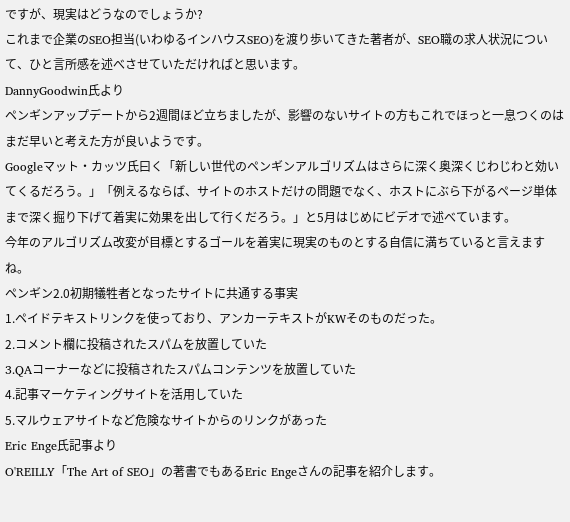ですが、現実はどうなのでしょうか?
これまで企業のSEO担当(いわゆるインハウスSEO)を渡り歩いてきた著者が、SEO職の求人状況について、ひと言所感を述べさせていただければと思います。
DannyGoodwin氏より
ペンギンアップデートから2週間ほど立ちましたが、影響のないサイトの方もこれでほっと一息つくのはまだ早いと考えた方が良いようです。
Googleマット・カッツ氏曰く「新しい世代のペンギンアルゴリズムはさらに深く奥深くじわじわと効いてくるだろう。」「例えるならば、サイトのホストだけの問題でなく、ホストにぶら下がるページ単体まで深く掘り下げて着実に効果を出して行くだろう。」と5月はじめにビデオで述べています。
今年のアルゴリズム改変が目標とするゴールを着実に現実のものとする自信に満ちていると言えますね。
ペンギン2.0初期犠牲者となったサイトに共通する事実
1.ペイドテキストリンクを使っており、アンカーテキストがKWそのものだった。
2.コメント欄に投稿されたスパムを放置していた
3.QAコーナーなどに投稿されたスパムコンテンツを放置していた
4.記事マーケティングサイトを活用していた
5.マルウェアサイトなど危険なサイトからのリンクがあった
Eric Enge氏記事より
O'REILLY「The Art of SEO」の著書でもあるEric Engeさんの記事を紹介します。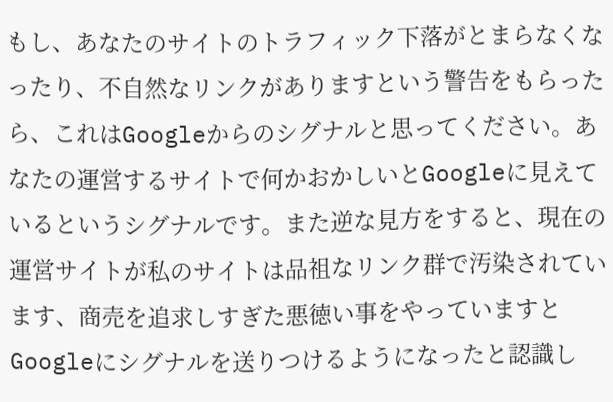もし、あなたのサイトのトラフィック下落がとまらなくなったり、不自然なリンクがありますという警告をもらったら、これはGoogleからのシグナルと思ってください。あなたの運営するサイトで何かおかしいとGoogleに見えているというシグナルです。また逆な見方をすると、現在の運営サイトが私のサイトは品祖なリンク群で汚染されています、商売を追求しすぎた悪徳い事をやっていますとGoogleにシグナルを送りつけるようになったと認識し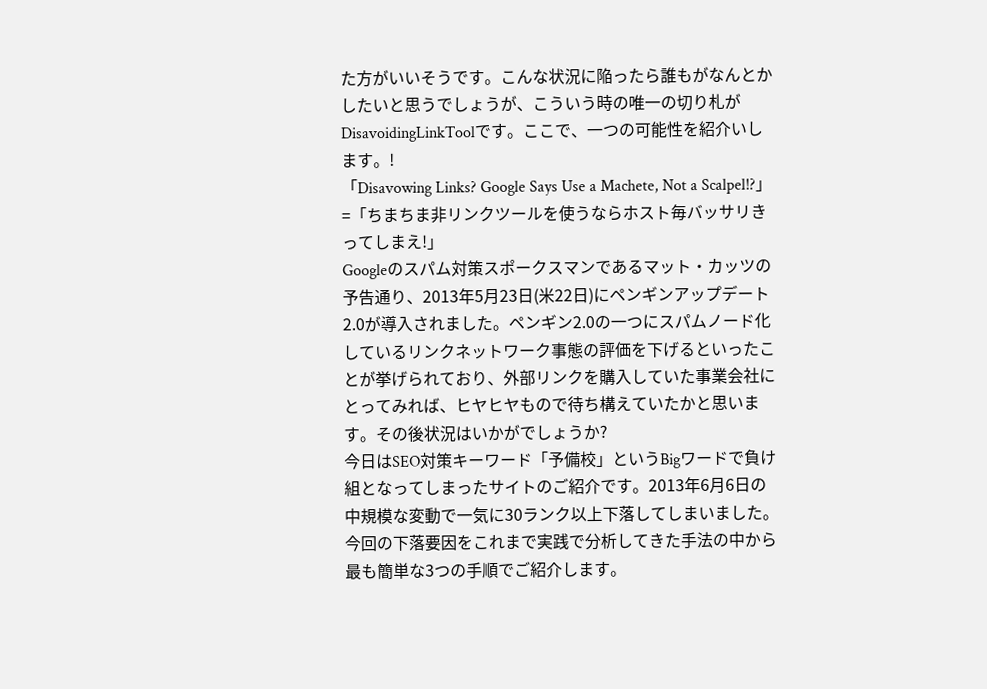た方がいいそうです。こんな状況に陥ったら誰もがなんとかしたいと思うでしょうが、こういう時の唯一の切り札がDisavoidingLinkToolです。ここで、一つの可能性を紹介いします。!
「Disavowing Links? Google Says Use a Machete, Not a Scalpel!?」
=「ちまちま非リンクツールを使うならホスト毎バッサリきってしまえ!」
Googleのスパム対策スポークスマンであるマット・カッツの予告通り、2013年5月23日(米22日)にペンギンアップデート2.0が導入されました。ペンギン2.0の一つにスパムノード化しているリンクネットワーク事態の評価を下げるといったことが挙げられており、外部リンクを購入していた事業会社にとってみれば、ヒヤヒヤもので待ち構えていたかと思います。その後状況はいかがでしょうか?
今日はSEO対策キーワード「予備校」というBigワードで負け組となってしまったサイトのご紹介です。2013年6月6日の中規模な変動で一気に30ランク以上下落してしまいました。
今回の下落要因をこれまで実践で分析してきた手法の中から最も簡単な3つの手順でご紹介します。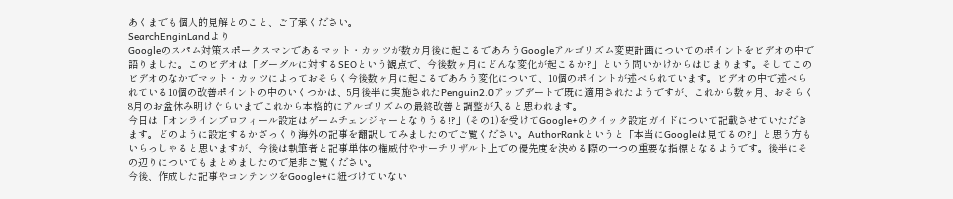あくまでも個人的見解とのこと、ご了承ください。
SearchEnginLandより
Googleのスパム対策スポークスマンであるマット・カッツが数カ月後に起こるであろうGoogleアルゴリズム変更計画についてのポイントをビデオの中で語りました。このビデオは「グーグルに対するSEOという観点で、今後数ヶ月にどんな変化が起こるか?」という問いかけからはじまります。そしてこのビデオのなかでマット・カッツによっておそらく今後数ヶ月に起こるであろう変化について、10個のポイントが述べられています。ビデオの中で述べられている10個の改善ポイントの中のいくつかは、5月後半に実施されたPenguin2.0アップデートで既に適用されたようですが、これから数ヶ月、おそらく8月のお盆休み明けぐらいまでこれから本格的にアルゴリズムの最終改善と調整が入ると思われます。
今日は「オンラインプロフィール設定はゲームチェンジャーとなりうる!?」(その1)を受けてGoogle+のクイック設定ガイドについて記載させていただきます。どのように設定するかざっくり海外の記事を翻訳してみましたのでご覧ください。AuthorRankというと「本当にGoogleは見てるの?」と思う方もいらっしゃると思いますが、今後は執筆者と記事単体の権威付やサーチリザルト上での優先度を決める際の一つの重要な指標となるようです。後半にその辺りについてもまとめましたので是非ご覧ください。
今後、作成した記事やコンテンツをGoogle+に紐づけていない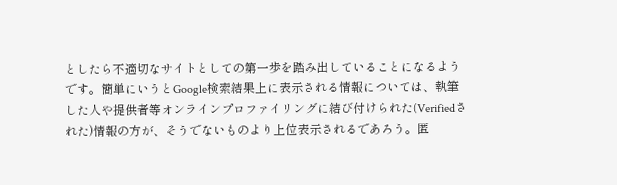としたら不適切なサイトとしての第一歩を踏み出していることになるようです。簡単にいうとGoogle検索結果上に表示される情報については、執筆した人や提供者等オンラインプロファイリングに結び付けられた(Verifiedされた)情報の方が、そうでないものより上位表示されるであろう。匿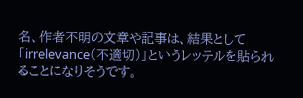名、作者不明の文章や記事は、結果として「irrelevance(不適切)」というレッテルを貼られることになりそうです。